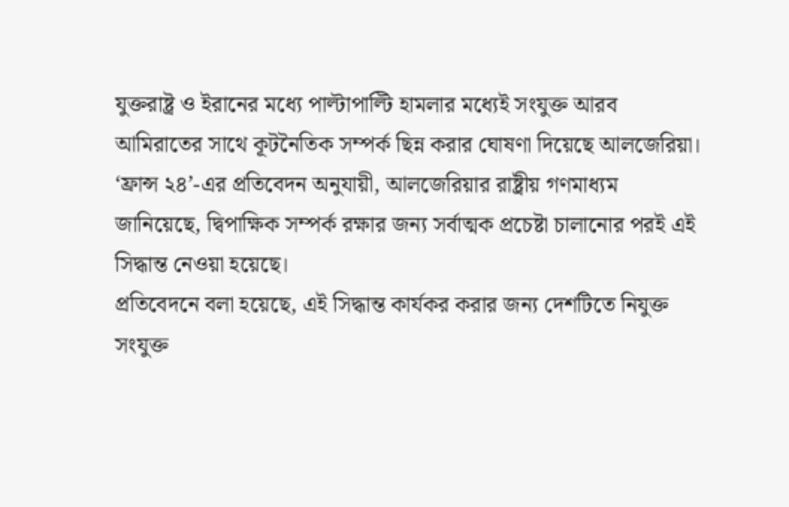যুক্তরাষ্ট্র ও ইরানের মধ্যে পাল্টাপাল্টি হামলার মধ্যেই সংযুক্ত আরব আমিরাতের সাথে কূটনৈতিক সম্পর্ক ছিন্ন করার ঘোষণা দিয়েছে আলজেরিয়া।
‘ফ্রান্স ২৪’-এর প্রতিবেদন অনুযায়ী, আলজেরিয়ার রাষ্ট্রীয় গণমাধ্যম জানিয়েছে, দ্বিপাক্ষিক সম্পর্ক রক্ষার জন্য সর্বাত্মক প্রচেষ্টা চালানোর পরই এই সিদ্ধান্ত নেওয়া হয়েছে।
প্রতিবেদনে বলা হয়েছে, এই সিদ্ধান্ত কার্যকর করার জন্য দেশটিতে নিযুক্ত সংযুক্ত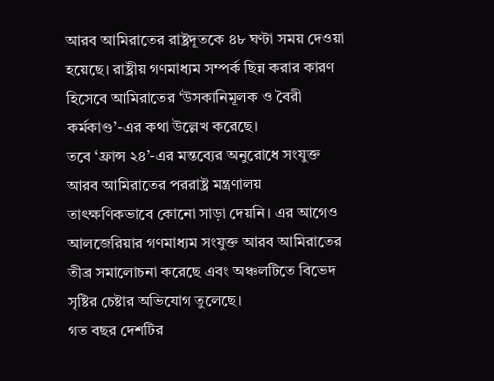আরব আমিরাতের রাষ্ট্রদূতকে ৪৮ ঘণ্টা সময় দেওয়া হয়েছে। রাষ্ট্রীয় গণমাধ্যম সম্পর্ক ছিন্ন করার কারণ হিসেবে আমিরাতের ‘উসকানিমূলক ও বৈরী কর্মকাণ্ড’-এর কথা উল্লেখ করেছে।
তবে ‘ফ্রান্স ২৪’-এর মন্তব্যের অনুরোধে সংযুক্ত আরব আমিরাতের পররাষ্ট্র মন্ত্রণালয় তাৎক্ষণিকভাবে কোনো সাড়া দেয়নি। এর আগেও আলজেরিয়ার গণমাধ্যম সংযুক্ত আরব আমিরাতের তীব্র সমালোচনা করেছে এবং অঞ্চলটিতে বিভেদ সৃষ্টির চেষ্টার অভিযোগ তুলেছে।
গত বছর দেশটির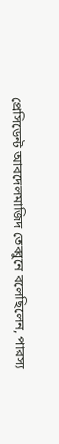প্রেসিডেন্ট আবদেলমাজিদ তেব্বুনে বলেছিলেন, পারস্য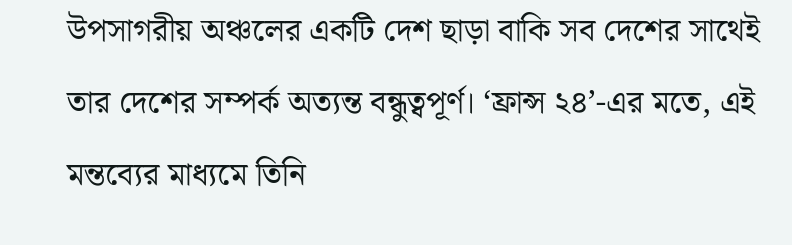উপসাগরীয় অঞ্চলের একটি দেশ ছাড়া বাকি সব দেশের সাথেই তার দেশের সম্পর্ক অত্যন্ত বন্ধুত্বপূর্ণ। ‘ফ্রান্স ২৪’-এর মতে, এই মন্তব্যের মাধ্যমে তিনি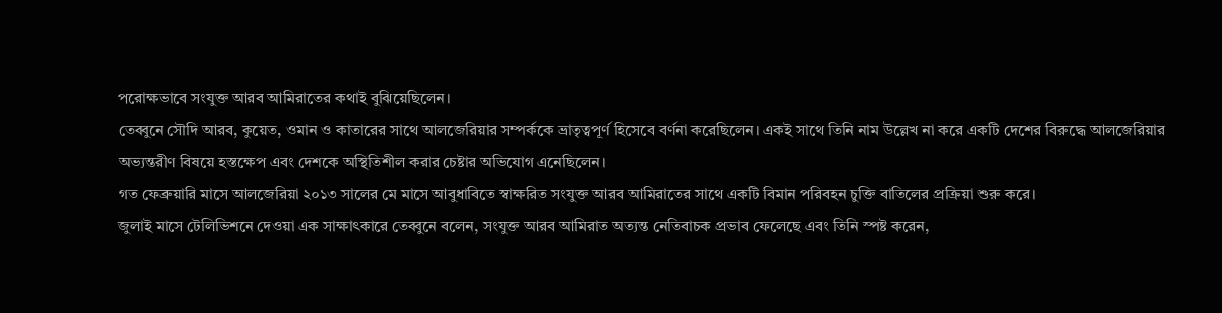পরোক্ষভাবে সংযুক্ত আরব আমিরাতের কথাই বুঝিয়েছিলেন।
তেব্বুনে সৌদি আরব, কুয়েত, ওমান ও কাতারের সাথে আলজেরিয়ার সম্পর্ককে ভ্রাতৃত্বপূর্ণ হিসেবে বর্ণনা করেছিলেন। একই সাথে তিনি নাম উল্লেখ না করে একটি দেশের বিরুদ্ধে আলজেরিয়ার অভ্যন্তরীণ বিষয়ে হস্তক্ষেপ এবং দেশকে অস্থিতিশীল করার চেষ্টার অভিযোগ এনেছিলেন।
গত ফেব্রুয়ারি মাসে আলজেরিয়া ২০১৩ সালের মে মাসে আবুধাবিতে স্বাক্ষরিত সংযুক্ত আরব আমিরাতের সাথে একটি বিমান পরিবহন চুক্তি বাতিলের প্রক্রিয়া শুরু করে।
জুলাই মাসে টেলিভিশনে দেওয়া এক সাক্ষাৎকারে তেব্বুনে বলেন, সংযুক্ত আরব আমিরাত অত্যন্ত নেতিবাচক প্রভাব ফেলেছে এবং তিনি স্পষ্ট করেন,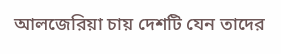আলজেরিয়া চায় দেশটি যেন তাদের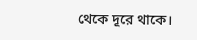থেকে দূরে থাকে।